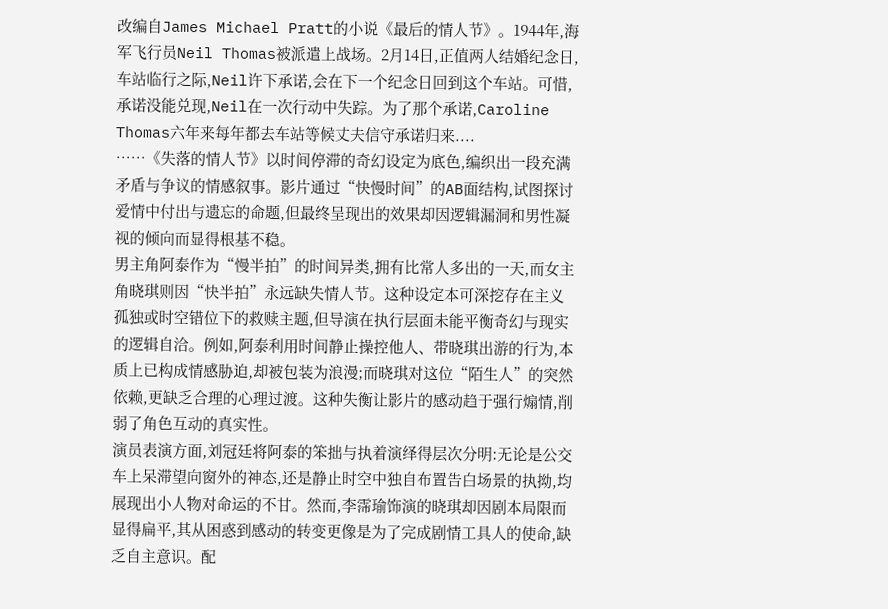改编自James Michael Pratt的小说《最后的情人节》。1944年,海军飞行员Neil Thomas被派遣上战场。2月14日,正值两人结婚纪念日,车站临行之际,Neil许下承诺,会在下一个纪念日回到这个车站。可惜,承诺没能兑现,Neil在一次行动中失踪。为了那个承诺,Caroline Thomas六年来每年都去车站等候丈夫信守承诺归来....
……《失落的情人节》以时间停滞的奇幻设定为底色,编织出一段充满矛盾与争议的情感叙事。影片通过“快慢时间”的AB面结构,试图探讨爱情中付出与遗忘的命题,但最终呈现出的效果却因逻辑漏洞和男性凝视的倾向而显得根基不稳。
男主角阿泰作为“慢半拍”的时间异类,拥有比常人多出的一天,而女主角晓琪则因“快半拍”永远缺失情人节。这种设定本可深挖存在主义孤独或时空错位下的救赎主题,但导演在执行层面未能平衡奇幻与现实的逻辑自洽。例如,阿泰利用时间静止操控他人、带晓琪出游的行为,本质上已构成情感胁迫,却被包装为浪漫;而晓琪对这位“陌生人”的突然依赖,更缺乏合理的心理过渡。这种失衡让影片的感动趋于强行煽情,削弱了角色互动的真实性。
演员表演方面,刘冠廷将阿泰的笨拙与执着演绎得层次分明:无论是公交车上呆滞望向窗外的神态,还是静止时空中独自布置告白场景的执拗,均展现出小人物对命运的不甘。然而,李霈瑜饰演的晓琪却因剧本局限而显得扁平,其从困惑到感动的转变更像是为了完成剧情工具人的使命,缺乏自主意识。配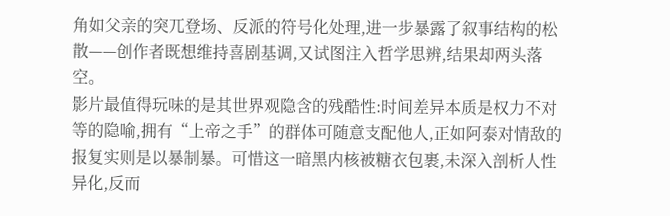角如父亲的突兀登场、反派的符号化处理,进一步暴露了叙事结构的松散——创作者既想维持喜剧基调,又试图注入哲学思辨,结果却两头落空。
影片最值得玩味的是其世界观隐含的残酷性:时间差异本质是权力不对等的隐喻,拥有“上帝之手”的群体可随意支配他人,正如阿泰对情敌的报复实则是以暴制暴。可惜这一暗黑内核被糖衣包裹,未深入剖析人性异化,反而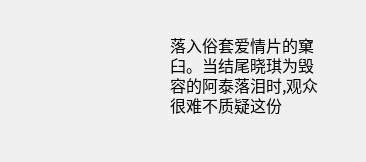落入俗套爱情片的窠臼。当结尾晓琪为毁容的阿泰落泪时,观众很难不质疑这份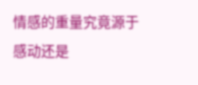情感的重量究竟源于感动还是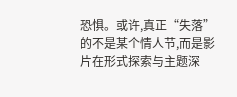恐惧。或许,真正“失落”的不是某个情人节,而是影片在形式探索与主题深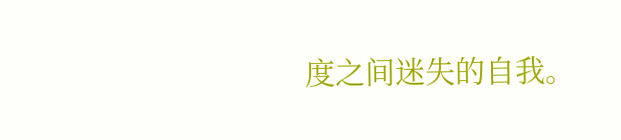度之间迷失的自我。